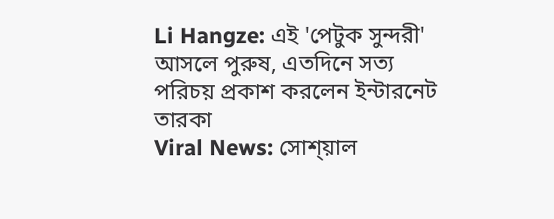Li Hangze: এই 'পেটুক সুন্দরী' আসলে পুরুষ, এতদিনে সত্য পরিচয় প্রকাশ করলেন ইন্টারনেট তারকা
Viral News: সোশ্য়াল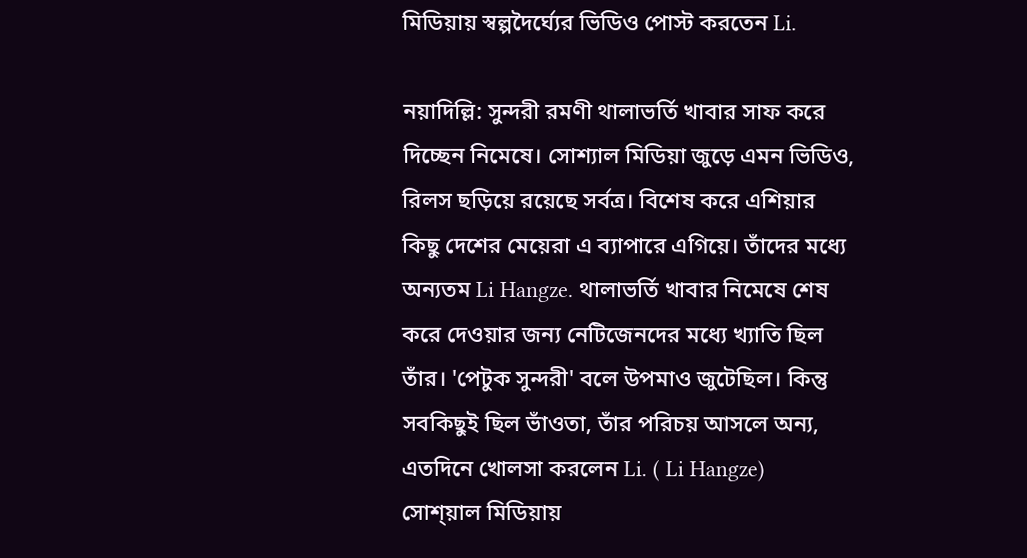মিডিয়ায় স্বল্পদৈর্ঘ্যের ভিডিও পোস্ট করতেন Li.

নয়াদিল্লি: সুন্দরী রমণী থালাভর্তি খাবার সাফ করে দিচ্ছেন নিমেষে। সোশ্যাল মিডিয়া জুড়ে এমন ভিডিও, রিলস ছড়িয়ে রয়েছে সর্বত্র। বিশেষ করে এশিয়ার কিছু দেশের মেয়েরা এ ব্যাপারে এগিয়ে। তাঁদের মধ্যে অন্যতম Li Hangze. থালাভর্তি খাবার নিমেষে শেষ করে দেওয়ার জন্য নেটিজেনদের মধ্যে খ্যাতি ছিল তাঁর। 'পেটুক সুন্দরী' বলে উপমাও জুটেছিল। কিন্তু সবকিছুই ছিল ভাঁওতা, তাঁর পরিচয় আসলে অন্য, এতদিনে খোলসা করলেন Li. ( Li Hangze)
সোশ্য়াল মিডিয়ায়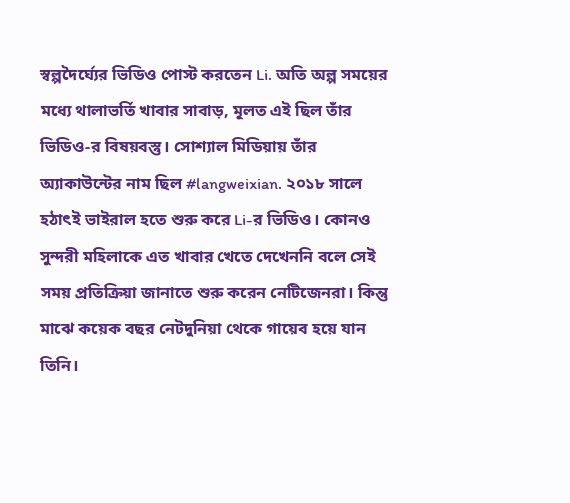স্বল্পদৈর্ঘ্যের ভিডিও পোস্ট করতেন Li. অতি অল্প সময়ের মধ্যে থালাভর্তি খাবার সাবাড়, মূলত এই ছিল তাঁর ভিডিও-র বিষয়বস্তু। সোশ্যাল মিডিয়ায় তাঁর অ্যাকাউন্টের নাম ছিল #langweixian. ২০১৮ সালে হঠাৎই ভাইরাল হতে শুরু করে Li-র ভিডিও। কোনও সুন্দরী মহিলাকে এত খাবার খেতে দেখেননি বলে সেই সময় প্রতিক্রিয়া জানাতে শুরু করেন নেটিজেনরা। কিন্তু মাঝে কয়েক বছর নেটদুনিয়া থেকে গায়েব হয়ে যান তিনি।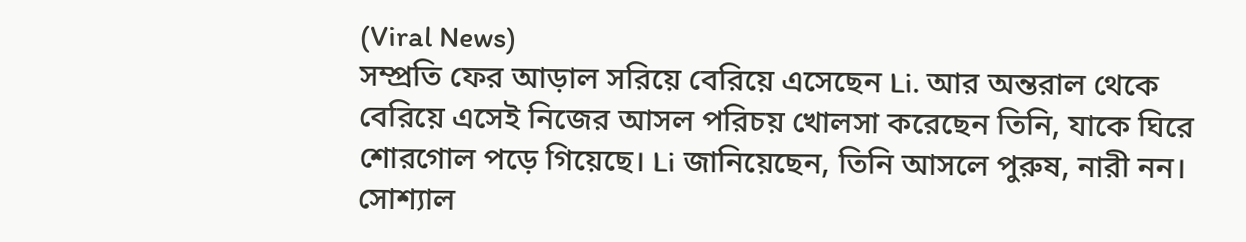(Viral News)
সম্প্রতি ফের আড়াল সরিয়ে বেরিয়ে এসেছেন Li. আর অন্তরাল থেকে বেরিয়ে এসেই নিজের আসল পরিচয় খোলসা করেছেন তিনি, যাকে ঘিরে শোরগোল পড়ে গিয়েছে। Li জানিয়েছেন, তিনি আসলে পুরুষ, নারী নন। সোশ্যাল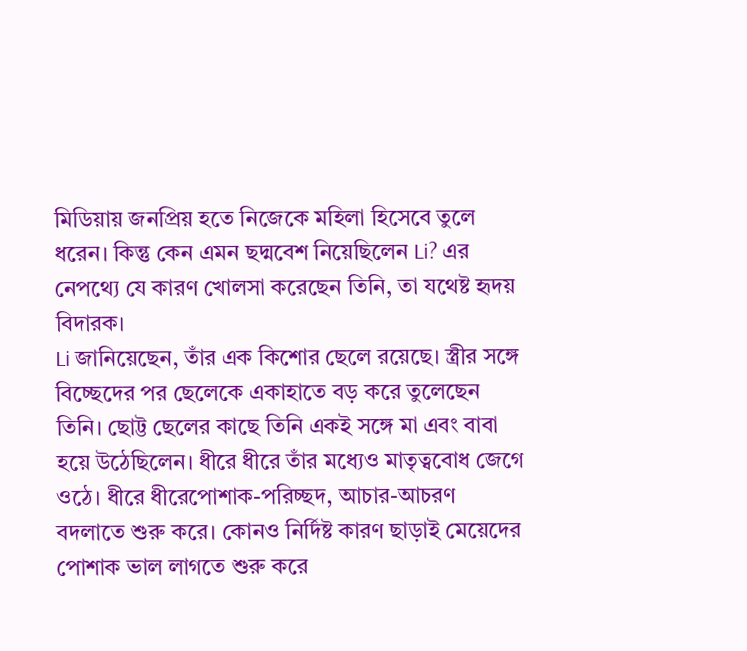মিডিয়ায় জনপ্রিয় হতে নিজেকে মহিলা হিসেবে তুলে ধরেন। কিন্তু কেন এমন ছদ্মবেশ নিয়েছিলেন Li? এর নেপথ্যে যে কারণ খোলসা করেছেন তিনি, তা যথেষ্ট হৃদয় বিদারক।
Li জানিয়েছেন, তাঁর এক কিশোর ছেলে রয়েছে। স্ত্রীর সঙ্গে বিচ্ছেদের পর ছেলেকে একাহাতে বড় করে তুলেছেন তিনি। ছোট্ট ছেলের কাছে তিনি একই সঙ্গে মা এবং বাবা হয়ে উঠেছিলেন। ধীরে ধীরে তাঁর মধ্যেও মাতৃত্ববোধ জেগে ওঠে। ধীরে ধীরেপোশাক-পরিচ্ছদ, আচার-আচরণ বদলাতে শুরু করে। কোনও নির্দিষ্ট কারণ ছাড়াই মেয়েদের পোশাক ভাল লাগতে শুরু করে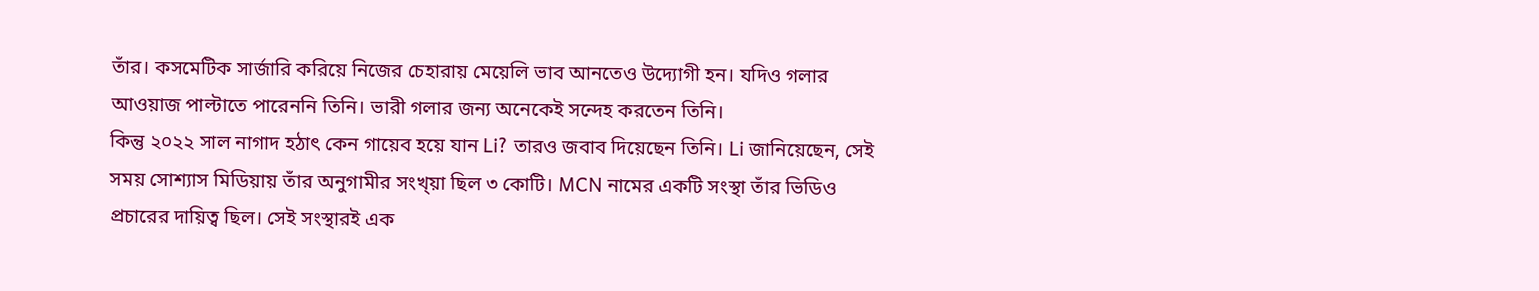তাঁর। কসমেটিক সার্জারি করিয়ে নিজের চেহারায় মেয়েলি ভাব আনতেও উদ্যোগী হন। যদিও গলার আওয়াজ পাল্টাতে পারেননি তিনি। ভারী গলার জন্য অনেকেই সন্দেহ করতেন তিনি।
কিন্তু ২০২২ সাল নাগাদ হঠাৎ কেন গায়েব হয়ে যান Li? তারও জবাব দিয়েছেন তিনি। Li জানিয়েছেন, সেই সময় সোশ্যাস মিডিয়ায় তাঁর অনুগামীর সংখ্য়া ছিল ৩ কোটি। MCN নামের একটি সংস্থা তাঁর ভিডিও প্রচারের দায়িত্ব ছিল। সেই সংস্থারই এক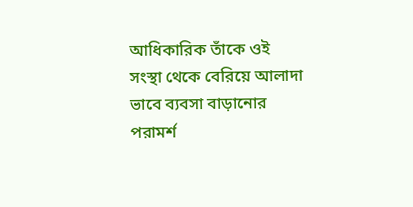আধিকারিক তাঁকে ওই সংস্থা থেকে বেরিয়ে আলাদা ভাবে ব্যবসা বাড়ানোর পরামর্শ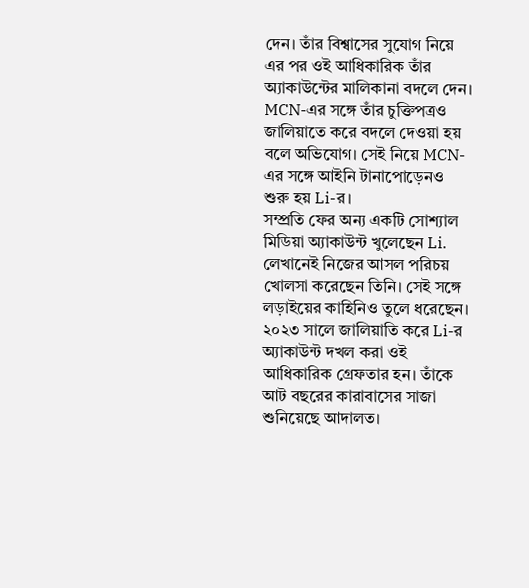দেন। তাঁর বিশ্বাসের সুযোগ নিয়ে এর পর ওই আধিকারিক তাঁর অ্যাকাউন্টের মালিকানা বদলে দেন। MCN-এর সঙ্গে তাঁর চুক্তিপত্রও জালিয়াতে করে বদলে দেওয়া হয় বলে অভিযোগ। সেই নিয়ে MCN-এর সঙ্গে আইনি টানাপোড়েনও শুরু হয় Li-র।
সম্প্রতি ফের অন্য একটি সোশ্যাল মিডিয়া অ্যাকাউন্ট খুলেছেন Li. লেখানেই নিজের আসল পরিচয় খোলসা করেছেন তিনি। সেই সঙ্গে লড়াইয়ের কাহিনিও তুলে ধরেছেন। ২০২৩ সালে জালিয়াতি করে Li-র অ্যাকাউন্ট দখল করা ওই আধিকারিক গ্রেফতার হন। তাঁকে আট বছরের কারাবাসের সাজা শুনিয়েছে আদালত।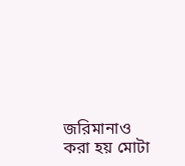জরিমানাও করা হয় মোটা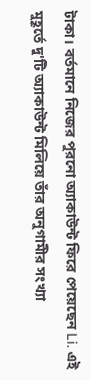টাকা। বর্তমানে নিজের পুরনো অ্যাকাউন্ট ফিরে পেয়েছেন Li. এই মুহূর্তে দু'টি অ্যাকাউন্ট মিলিয়ে তাঁর অনুগামীর সংখ্যা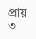প্রায় ৩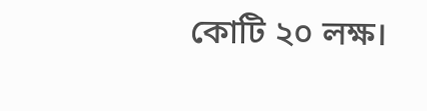কোটি ২০ লক্ষ।